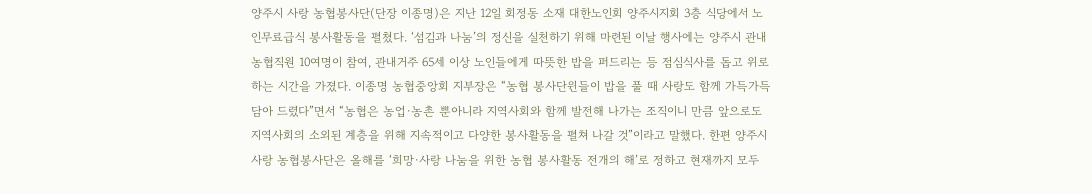양주시 사랑 농협봉사단(단장 이종명)은 지난 12일 회정동 소재 대한노인회 양주시지회 3층 식당에서 노인무료급식 봉사활동을 펼쳤다. ‘섬김과 나눔’의 정신을 실천하기 위해 마련된 이날 행사에는 양주시 관내 농협직원 10여명이 참여, 관내거주 65세 이상 노인들에게 따뜻한 밥을 퍼드리는 등 점심식사를 돕고 위로하는 시간을 가졌다. 이종명 농협중앙회 지부장은 “농협 봉사단윈들이 밥을 풀 때 사랑도 함께 가득가득 담아 드렸다”면서 “농협은 농업·농촌 뿐아니라 지역사회와 함께 발전해 나가는 조직이니 만큼 앞으로도 지역사회의 소외된 계층을 위해 지속적이고 다양한 봉사활동을 펼쳐 나갈 것”이라고 말했다. 한편 양주시 사랑 농협봉사단은 올해를 ‘희망·사랑 나눔을 위한 농협 봉사활동 전개의 해’로 정하고 현재까지 모두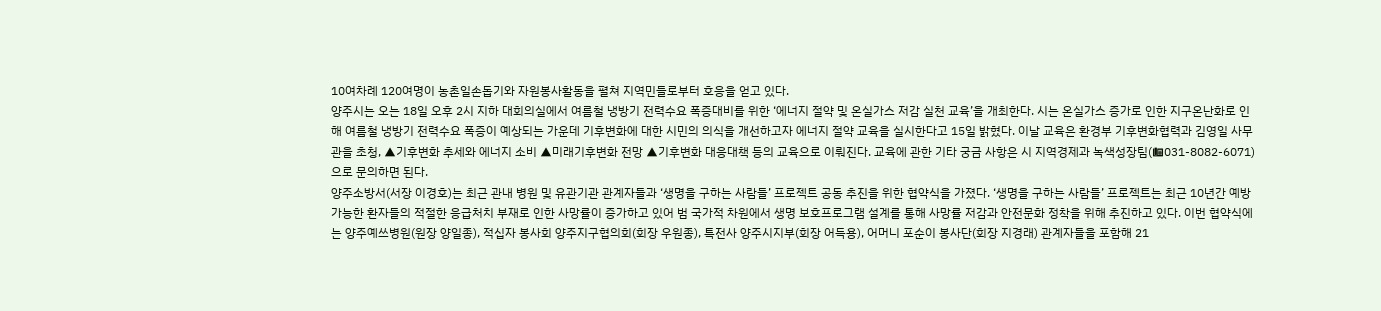10여차례 120여명이 농촌일손돕기와 자원봉사활동을 펼쳐 지역민들로부터 호응을 얻고 있다.
양주시는 오는 18일 오후 2시 지하 대회의실에서 여름철 냉방기 전력수요 폭증대비를 위한 ‘에너지 절약 및 온실가스 저감 실천 교육’을 개최한다. 시는 온실가스 증가로 인한 지구온난화로 인해 여름철 냉방기 전력수요 폭증이 예상되는 가운데 기후변화에 대한 시민의 의식을 개선하고자 에너지 절약 교육을 실시한다고 15일 밝혔다. 이날 교육은 환경부 기후변화협력과 김영일 사무관을 초청, ▲기후변화 추세와 에너지 소비 ▲미래기후변화 전망 ▲기후변화 대응대책 등의 교육으로 이뤄진다. 교육에 관한 기타 궁금 사항은 시 지역경제과 녹색성장팀(☎031-8082-6071)으로 문의하면 된다.
양주소방서(서장 이경호)는 최근 관내 병원 및 유관기관 관계자들과 ‘생명을 구하는 사람들’ 프로젝트 공동 추진을 위한 협약식을 가졌다. ‘생명을 구하는 사람들’ 프로젝트는 최근 10년간 예방 가능한 환자들의 적절한 응급처치 부재로 인한 사망률이 증가하고 있어 범 국가적 차원에서 생명 보호프로그램 설계를 통해 사망률 저감과 안전문화 정착을 위해 추진하고 있다. 이번 협약식에는 양주예쓰병원(원장 양일종), 적십자 봉사회 양주지구협의회(회장 우원종), 특전사 양주시지부(회장 어득용), 어머니 포순이 봉사단(회장 지경래) 관계자들을 포함해 21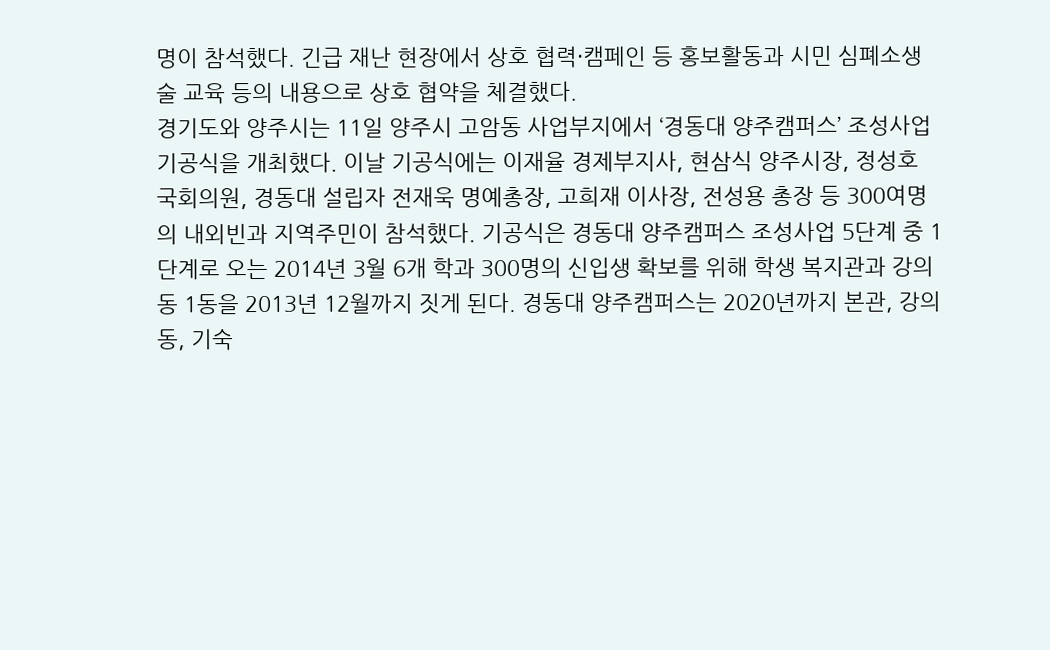명이 참석했다. 긴급 재난 현장에서 상호 협력·캠페인 등 홍보활동과 시민 심폐소생술 교육 등의 내용으로 상호 협약을 체결했다.
경기도와 양주시는 11일 양주시 고암동 사업부지에서 ‘경동대 양주캠퍼스’ 조성사업 기공식을 개최했다. 이날 기공식에는 이재율 경제부지사, 현삼식 양주시장, 정성호 국회의원, 경동대 설립자 전재욱 명예총장, 고희재 이사장, 전성용 총장 등 300여명의 내외빈과 지역주민이 참석했다. 기공식은 경동대 양주캠퍼스 조성사업 5단계 중 1단계로 오는 2014년 3월 6개 학과 300명의 신입생 확보를 위해 학생 복지관과 강의동 1동을 2013년 12월까지 짓게 된다. 경동대 양주캠퍼스는 2020년까지 본관, 강의동, 기숙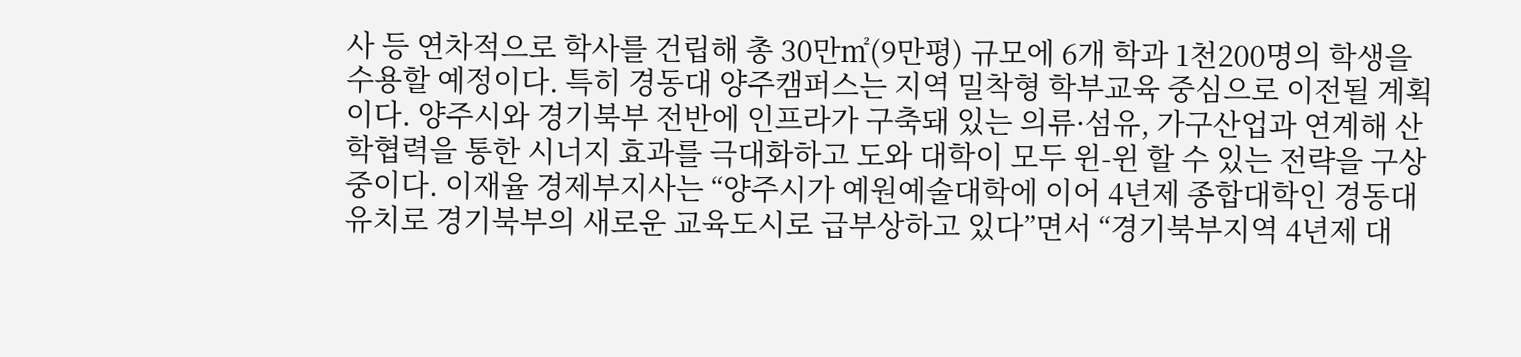사 등 연차적으로 학사를 건립해 총 30만㎡(9만평) 규모에 6개 학과 1천200명의 학생을 수용할 예정이다. 특히 경동대 양주캠퍼스는 지역 밀착형 학부교육 중심으로 이전될 계획이다. 양주시와 경기북부 전반에 인프라가 구축돼 있는 의류·섬유, 가구산업과 연계해 산학협력을 통한 시너지 효과를 극대화하고 도와 대학이 모두 윈-윈 할 수 있는 전략을 구상 중이다. 이재율 경제부지사는 “양주시가 예원예술대학에 이어 4년제 종합대학인 경동대 유치로 경기북부의 새로운 교육도시로 급부상하고 있다”면서 “경기북부지역 4년제 대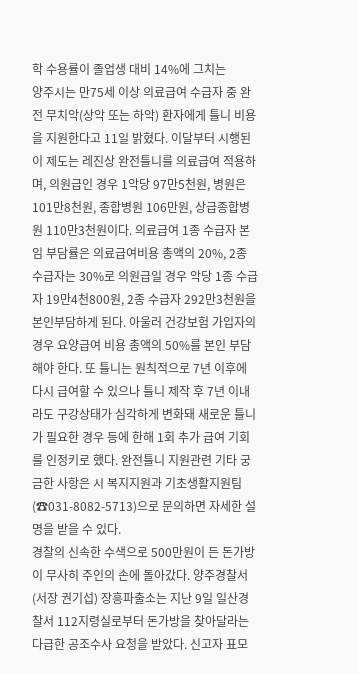학 수용률이 졸업생 대비 14%에 그치는
양주시는 만75세 이상 의료급여 수급자 중 완전 무치악(상악 또는 하악) 환자에게 틀니 비용을 지원한다고 11일 밝혔다. 이달부터 시행된 이 제도는 레진상 완전틀니를 의료급여 적용하며, 의원급인 경우 1악당 97만5천원, 병원은 101만8천원, 종합병원 106만원, 상급종합병원 110만3천원이다. 의료급여 1종 수급자 본임 부담률은 의료급여비용 총액의 20%, 2종 수급자는 30%로 의원급일 경우 악당 1종 수급자 19만4천800원, 2종 수급자 292만3천원을 본인부담하게 된다. 아울러 건강보험 가입자의 경우 요양급여 비용 총액의 50%를 본인 부담해야 한다. 또 틀니는 원칙적으로 7년 이후에 다시 급여할 수 있으나 틀니 제작 후 7년 이내라도 구강상태가 심각하게 변화돼 새로운 틀니가 필요한 경우 등에 한해 1회 추가 급여 기회를 인정키로 했다. 완전틀니 지원관련 기타 궁금한 사항은 시 복지지원과 기초생활지원팀(☎031-8082-5713)으로 문의하면 자세한 설명을 받을 수 있다.
경찰의 신속한 수색으로 500만원이 든 돈가방이 무사히 주인의 손에 돌아갔다. 양주경찰서(서장 권기섭) 장흥파출소는 지난 9일 일산경찰서 112지령실로부터 돈가방을 찾아달라는 다급한 공조수사 요청을 받았다. 신고자 표모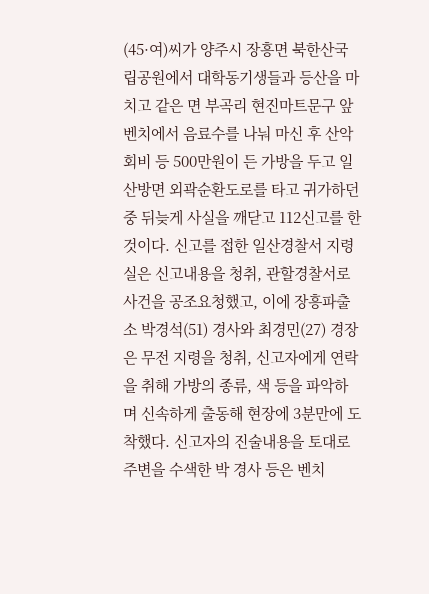(45·여)씨가 양주시 장흥면 북한산국립공원에서 대학동기생들과 등산을 마치고 같은 면 부곡리 현진마트문구 앞 벤치에서 음료수를 나눠 마신 후 산악회비 등 500만원이 든 가방을 두고 일산방면 외곽순환도로를 타고 귀가하던 중 뒤늦게 사실을 깨닫고 112신고를 한 것이다. 신고를 접한 일산경찰서 지령실은 신고내용을 청취, 관할경찰서로 사건을 공조요청했고, 이에 장흥파출소 박경석(51) 경사와 최경민(27) 경장은 무전 지령을 청취, 신고자에게 연락을 취해 가방의 종류, 색 등을 파악하며 신속하게 출동해 현장에 3분만에 도착했다. 신고자의 진술내용을 토대로 주변을 수색한 박 경사 등은 벤치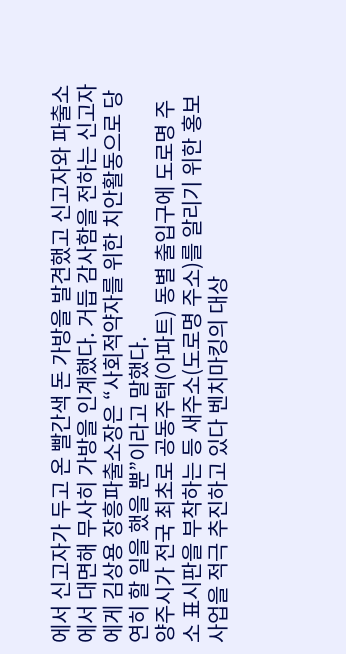에서 신고자가 두고 온 빨간색 돈 가방을 발견했고 신고자와 파출소에서 대면해 무사히 가방을 인계했다. 거듭 감사함을 전하는 신고자에게 김상용 장흥파출소장은 “사회적약자를 위한 치안활동으로 당연히 할 일을 했을 뿐”이라고 말했다.
양주시가 전국 최초로 공동주택(아파트) 동별 출입구에 도로명 주소 표시판을 부착하는 등 새주소(도로명 주소)를 알리기 위한 홍보 사업을 적극 추진하고 있다 벤치마킹의 대상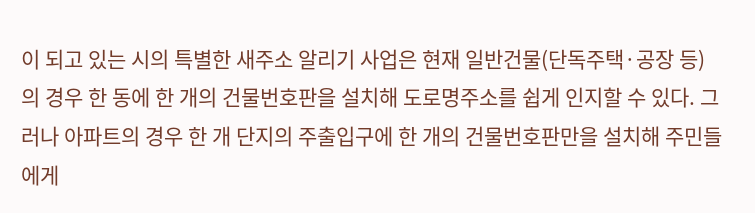이 되고 있는 시의 특별한 새주소 알리기 사업은 현재 일반건물(단독주택·공장 등)의 경우 한 동에 한 개의 건물번호판을 설치해 도로명주소를 쉽게 인지할 수 있다. 그러나 아파트의 경우 한 개 단지의 주출입구에 한 개의 건물번호판만을 설치해 주민들에게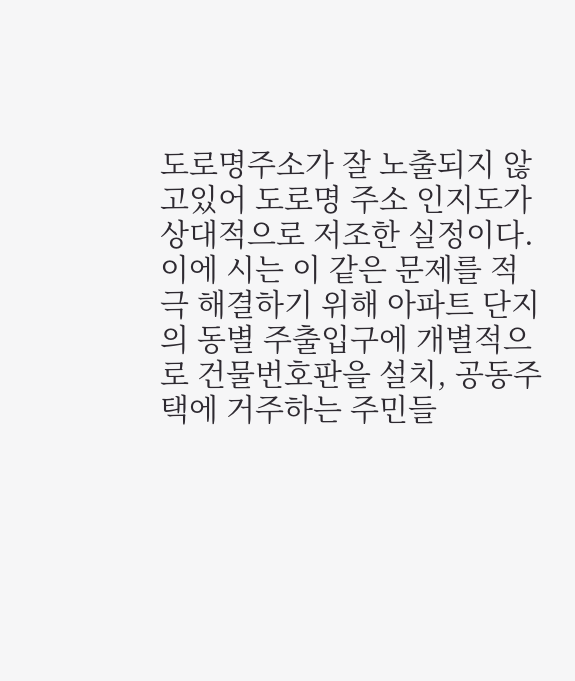도로명주소가 잘 노출되지 않고있어 도로명 주소 인지도가 상대적으로 저조한 실정이다. 이에 시는 이 같은 문제를 적극 해결하기 위해 아파트 단지의 동별 주출입구에 개별적으로 건물번호판을 설치, 공동주택에 거주하는 주민들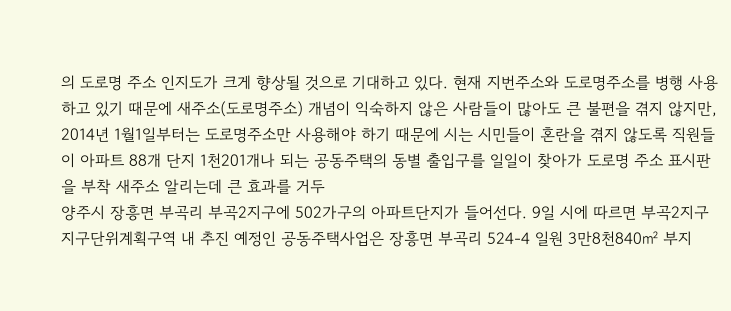의 도로명 주소 인지도가 크게 향상될 것으로 기대하고 있다. 현재 지번주소와 도로명주소를 병행 사용하고 있기 때문에 새주소(도로명주소) 개념이 익숙하지 않은 사람들이 많아도 큰 불편을 겪지 않지만, 2014년 1월1일부터는 도로명주소만 사용해야 하기 때문에 시는 시민들이 혼란을 겪지 않도록 직원들이 아파트 88개 단지 1천201개나 되는 공동주택의 동별 출입구를 일일이 찾아가 도로명 주소 표시판을 부착 새주소 알리는데 큰 효과를 거두
양주시 장흥면 부곡리 부곡2지구에 502가구의 아파트단지가 들어선다. 9일 시에 따르면 부곡2지구 지구단위계획구역 내 추진 예정인 공동주택사업은 장흥면 부곡리 524-4 일원 3만8천840㎡ 부지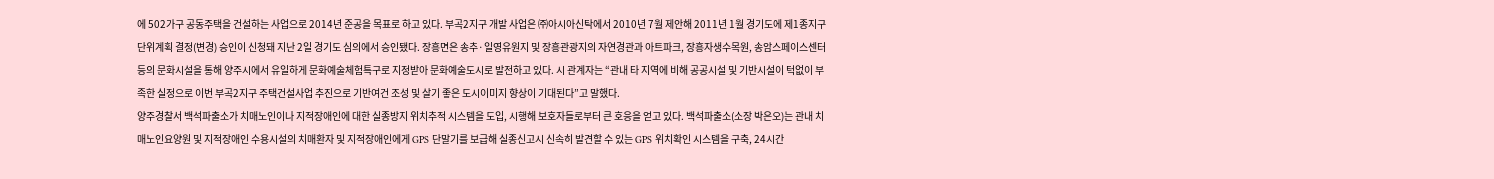에 502가구 공동주택을 건설하는 사업으로 2014년 준공을 목표로 하고 있다. 부곡2지구 개발 사업은 ㈜아시아신탁에서 2010년 7월 제안해 2011년 1월 경기도에 제1종지구단위계획 결정(변경) 승인이 신청돼 지난 2일 경기도 심의에서 승인됐다. 장흥면은 송추·일영유원지 및 장흥관광지의 자연경관과 아트파크, 장흥자생수목원, 송암스페이스센터 등의 문화시설을 통해 양주시에서 유일하게 문화예술체험특구로 지정받아 문화예술도시로 발전하고 있다. 시 관계자는 “관내 타 지역에 비해 공공시설 및 기반시설이 턱없이 부족한 실정으로 이번 부곡2지구 주택건설사업 추진으로 기반여건 조성 및 살기 좋은 도시이미지 향상이 기대된다”고 말했다.
양주경찰서 백석파출소가 치매노인이나 지적장애인에 대한 실종방지 위치추적 시스템을 도입, 시행해 보호자들로부터 큰 호응을 얻고 있다. 백석파출소(소장 박은오)는 관내 치매노인요양원 및 지적장애인 수용시설의 치매환자 및 지적장애인에게 GPS 단말기를 보급해 실종신고시 신속히 발견할 수 있는 GPS 위치확인 시스템을 구축, 24시간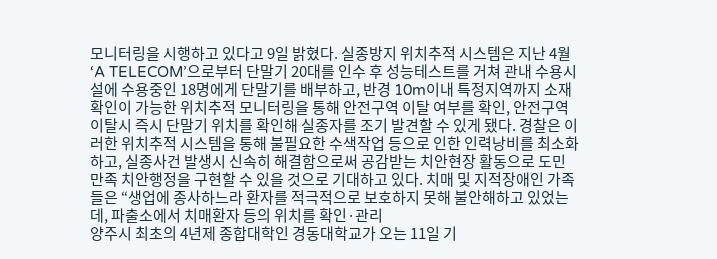모니터링을 시행하고 있다고 9일 밝혔다. 실종방지 위치추적 시스템은 지난 4월 ‘A TELECOM’으로부터 단말기 20대를 인수 후 성능테스트를 거쳐 관내 수용시설에 수용중인 18명에게 단말기를 배부하고, 반경 10m이내 특정지역까지 소재확인이 가능한 위치추적 모니터링을 통해 안전구역 이탈 여부를 확인, 안전구역 이탈시 즉시 단말기 위치를 확인해 실종자를 조기 발견할 수 있게 됐다. 경찰은 이러한 위치추적 시스템을 통해 불필요한 수색작업 등으로 인한 인력낭비를 최소화하고, 실종사건 발생시 신속히 해결함으로써 공감받는 치안현장 활동으로 도민만족 치안행정을 구현할 수 있을 것으로 기대하고 있다. 치매 및 지적장애인 가족들은 “생업에 종사하느라 환자를 적극적으로 보호하지 못해 불안해하고 있었는데, 파출소에서 치매환자 등의 위치를 확인·관리
양주시 최초의 4년제 종합대학인 경동대학교가 오는 11일 기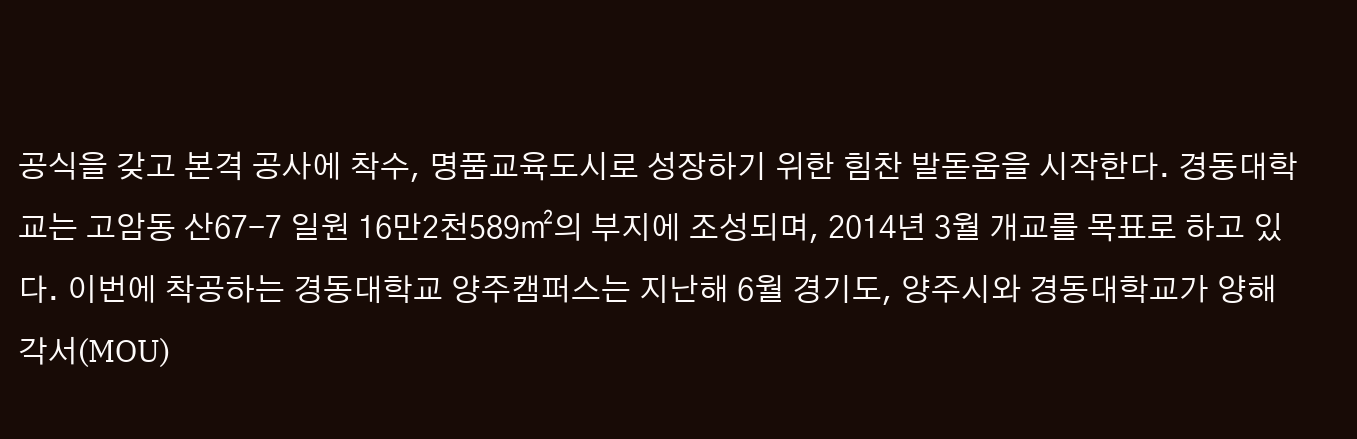공식을 갖고 본격 공사에 착수, 명품교육도시로 성장하기 위한 힘찬 발돋움을 시작한다. 경동대학교는 고암동 산67-7 일원 16만2천589㎡의 부지에 조성되며, 2014년 3월 개교를 목표로 하고 있다. 이번에 착공하는 경동대학교 양주캠퍼스는 지난해 6월 경기도, 양주시와 경동대학교가 양해각서(MOU)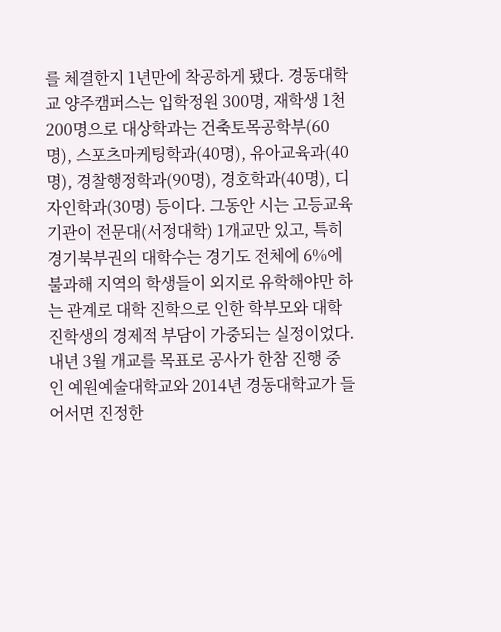를 체결한지 1년만에 착공하게 됐다. 경동대학교 양주캠퍼스는 입학정원 300명, 재학생 1천200명으로 대상학과는 건축토목공학부(60명), 스포츠마케팅학과(40명), 유아교육과(40명), 경찰행정학과(90명), 경호학과(40명), 디자인학과(30명) 등이다. 그동안 시는 고등교육기관이 전문대(서정대학) 1개교만 있고, 특히 경기북부권의 대학수는 경기도 전체에 6%에 불과해 지역의 학생들이 외지로 유학해야만 하는 관계로 대학 진학으로 인한 학부모와 대학진학생의 경제적 부담이 가중되는 실정이었다. 내년 3월 개교를 목표로 공사가 한참 진행 중인 예원예술대학교와 2014년 경동대학교가 들어서면 진정한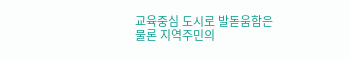교육중심 도시로 발돋움함은 물론 지역주민의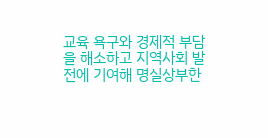교육 욕구와 경제적 부담을 해소하고 지역사회 발전에 기여해 명실상부한